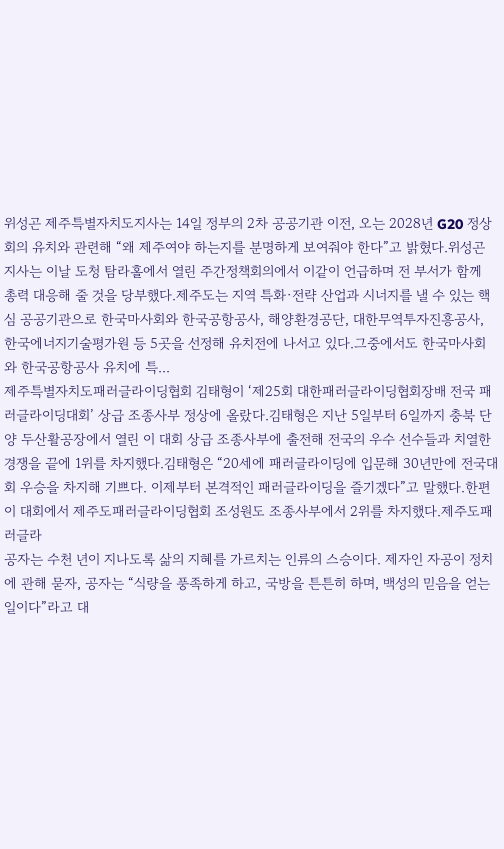위성곤 제주특별자치도지사는 14일 정부의 2차 공공기관 이전, 오는 2028년 G20 정상회의 유치와 관련해 “왜 제주여야 하는지를 분명하게 보여줘야 한다”고 밝혔다.위성곤 지사는 이날 도청 탐라홀에서 열린 주간정책회의에서 이같이 언급하며 전 부서가 함께 총력 대응해 줄 것을 당부했다.제주도는 지역 특화·전략 산업과 시너지를 낼 수 있는 핵심 공공기관으로 한국마사회와 한국공항공사, 해양환경공단, 대한무역투자진흥공사, 한국에너지기술평가원 등 5곳을 선정해 유치전에 나서고 있다.그중에서도 한국마사회와 한국공항공사 유치에 특...
제주특별자치도패러글라이딩협회 김태형이 ‘제25회 대한패러글라이딩협회장배 전국 패러글라이딩대회’ 상급 조종사부 정상에 올랐다.김태형은 지난 5일부터 6일까지 충북 단양 두산활공장에서 열린 이 대회 상급 조종사부에 출전해 전국의 우수 선수들과 치열한 경쟁을 끝에 1위를 차지했다.김태형은 “20세에 패러글라이딩에 입문해 30년만에 전국대회 우승을 차지해 기쁘다. 이제부터 본격적인 패러글라이딩을 즐기겠다”고 말했다.한편 이 대회에서 제주도패러글라이딩협회 조성원도 조종사부에서 2위를 차지했다.제주도패러글라
공자는 수천 년이 지나도록 삶의 지혜를 가르치는 인류의 스승이다. 제자인 자공이 정치에 관해 묻자, 공자는 “식량을 풍족하게 하고, 국방을 튼튼히 하며, 백성의 믿음을 얻는 일이다”라고 대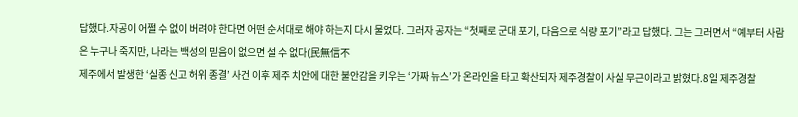답했다.자공이 어쩔 수 없이 버려야 한다면 어떤 순서대로 해야 하는지 다시 물었다. 그러자 공자는 “첫째로 군대 포기, 다음으로 식량 포기”라고 답했다. 그는 그러면서 “예부터 사람은 누구나 죽지만, 나라는 백성의 믿음이 없으면 설 수 없다(民無信不
제주에서 발생한 ‘실종 신고 허위 종결’ 사건 이후 제주 치안에 대한 불안감을 키우는 ‘가짜 뉴스’가 온라인을 타고 확산되자 제주경찰이 사실 무근이라고 밝혔다.8일 제주경찰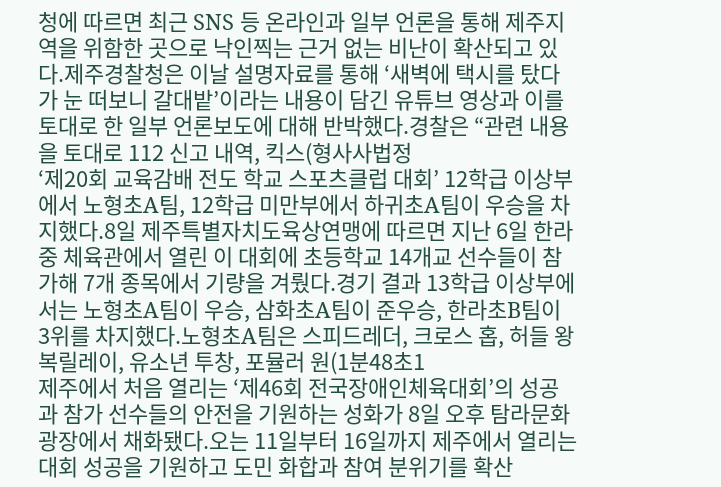청에 따르면 최근 SNS 등 온라인과 일부 언론을 통해 제주지역을 위함한 곳으로 낙인찍는 근거 없는 비난이 확산되고 있다.제주경찰청은 이날 설명자료를 통해 ‘새벽에 택시를 탔다가 눈 떠보니 갈대밭’이라는 내용이 담긴 유튜브 영상과 이를 토대로 한 일부 언론보도에 대해 반박했다.경찰은 “관련 내용을 토대로 112 신고 내역, 킥스(형사사법정
‘제20회 교육감배 전도 학교 스포츠클럽 대회’ 12학급 이상부에서 노형초A팀, 12학급 미만부에서 하귀초A팀이 우승을 차지했다.8일 제주특별자치도육상연맹에 따르면 지난 6일 한라중 체육관에서 열린 이 대회에 초등학교 14개교 선수들이 참가해 7개 종목에서 기량을 겨뤘다.경기 결과 13학급 이상부에서는 노형초A팀이 우승, 삼화초A팀이 준우승, 한라초B팀이 3위를 차지했다.노형초A팀은 스피드레더, 크로스 홉, 허들 왕복릴레이, 유소년 투창, 포뮬러 원(1분48초1
제주에서 처음 열리는 ‘제46회 전국장애인체육대회’의 성공과 참가 선수들의 안전을 기원하는 성화가 8일 오후 탐라문화광장에서 채화됐다.오는 11일부터 16일까지 제주에서 열리는 대회 성공을 기원하고 도민 화합과 참여 분위기를 확산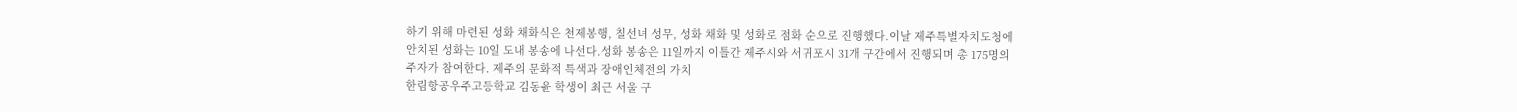하기 위해 마련된 성화 채화식은 천제봉행, 칠선녀 성무, 성화 채화 및 성화로 점화 순으로 진행했다.이날 제주특별자치도청에 안치된 성화는 10일 도내 봉송에 나선다.성화 봉송은 11일까지 이틀간 제주시와 서귀포시 31개 구간에서 진행되며 총 175명의 주자가 참여한다. 제주의 문화적 특색과 장애인체전의 가치
한림항공우주고등학교 김동윤 학생이 최근 서울 구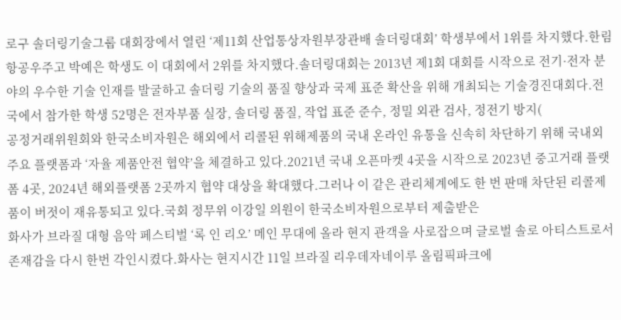로구 솔더링기술그룹 대회장에서 열린 ‘제11회 산업통상자원부장관배 솔더링대회’ 학생부에서 1위를 차지했다.한림항공우주고 박예은 학생도 이 대회에서 2위를 차지했다.솔더링대회는 2013년 제1회 대회를 시작으로 전기·전자 분야의 우수한 기술 인재를 발굴하고 솔더링 기술의 품질 향상과 국제 표준 확산을 위해 개최되는 기술경진대회다.전국에서 참가한 학생 52명은 전자부품 실장, 솔더링 품질, 작업 표준 준수, 정밀 외관 검사, 정전기 방지(
공정거래위원회와 한국소비자원은 해외에서 리콜된 위해제품의 국내 온라인 유통을 신속히 차단하기 위해 국내외 주요 플랫폼과 ‘자율 제품안전 협약’을 체결하고 있다.2021년 국내 오픈마켓 4곳을 시작으로 2023년 중고거래 플랫폼 4곳, 2024년 해외플랫폼 2곳까지 협약 대상을 확대했다.그러나 이 같은 관리체계에도 한 번 판매 차단된 리콜제품이 버젓이 재유통되고 있다.국회 정무위 이강일 의원이 한국소비자원으로부터 제출받은
화사가 브라질 대형 음악 페스티벌 ‘록 인 리오’ 메인 무대에 올라 현지 관객을 사로잡으며 글로벌 솔로 아티스트로서 존재감을 다시 한번 각인시켰다.화사는 현지시간 11일 브라질 리우데자네이루 올림픽파크에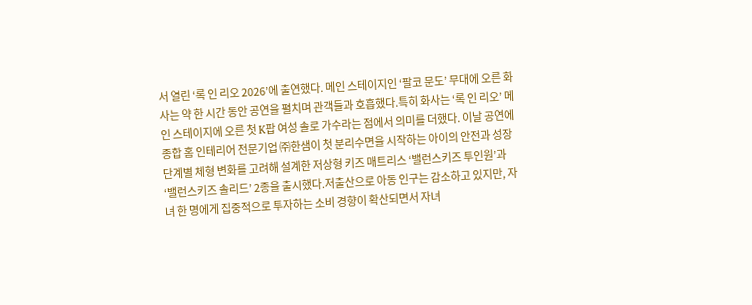서 열린 ‘록 인 리오 2026’에 출연했다. 메인 스테이지인 ‘팔코 문도’ 무대에 오른 화사는 약 한 시간 동안 공연을 펼치며 관객들과 호흡했다.특히 화사는 ‘록 인 리오’ 메인 스테이지에 오른 첫 K팝 여성 솔로 가수라는 점에서 의미를 더했다. 이날 공연에
종합 홈 인테리어 전문기업 ㈜한샘이 첫 분리수면을 시작하는 아이의 안전과 성장 단계별 체형 변화를 고려해 설계한 저상형 키즈 매트리스 ‘밸런스키즈 투인원’과 ‘밸런스키즈 솔리드’ 2종을 출시했다.저출산으로 아동 인구는 감소하고 있지만, 자녀 한 명에게 집중적으로 투자하는 소비 경향이 확산되면서 자녀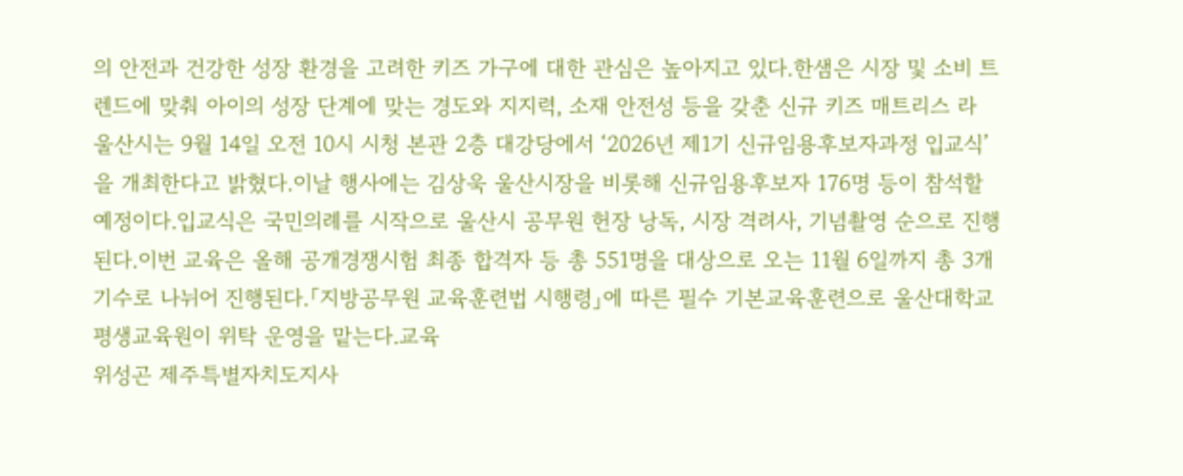의 안전과 건강한 성장 환경을 고려한 키즈 가구에 대한 관심은 높아지고 있다.한샘은 시장 및 소비 트렌드에 맞춰 아이의 성장 단계에 맞는 경도와 지지력, 소재 안전성 등을 갖춘 신규 키즈 매트리스 라
울산시는 9월 14일 오전 10시 시청 본관 2층 대강당에서 ‘2026년 제1기 신규임용후보자과정 입교식’을 개최한다고 밝혔다.이날 행사에는 김상욱 울산시장을 비롯해 신규임용후보자 176명 등이 참석할 예정이다.입교식은 국민의례를 시작으로 울산시 공무원 헌장 낭독, 시장 격려사, 기념촬영 순으로 진행된다.이번 교육은 올해 공개경쟁시험 최종 합격자 등 총 551명을 대상으로 오는 11월 6일까지 총 3개 기수로 나뉘어 진행된다.「지방공무원 교육훈련법 시행령」에 따른 필수 기본교육훈련으로 울산대학교 평생교육원이 위탁 운영을 맡는다.교육
위성곤 제주특별자치도지사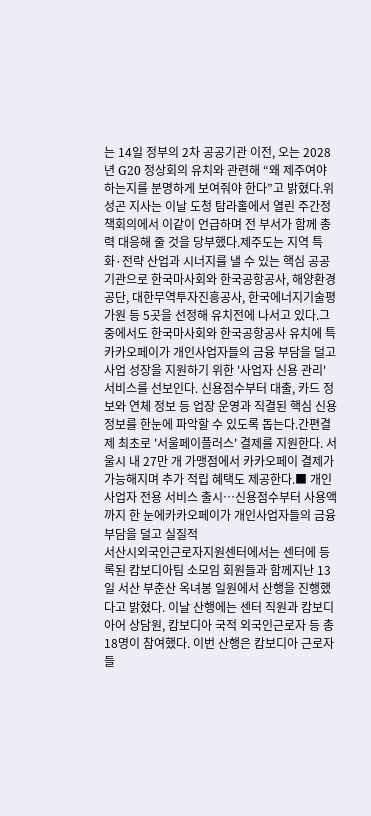는 14일 정부의 2차 공공기관 이전, 오는 2028년 G20 정상회의 유치와 관련해 “왜 제주여야 하는지를 분명하게 보여줘야 한다”고 밝혔다.위성곤 지사는 이날 도청 탐라홀에서 열린 주간정책회의에서 이같이 언급하며 전 부서가 함께 총력 대응해 줄 것을 당부했다.제주도는 지역 특화·전략 산업과 시너지를 낼 수 있는 핵심 공공기관으로 한국마사회와 한국공항공사, 해양환경공단, 대한무역투자진흥공사, 한국에너지기술평가원 등 5곳을 선정해 유치전에 나서고 있다.그중에서도 한국마사회와 한국공항공사 유치에 특
카카오페이가 개인사업자들의 금융 부담을 덜고 사업 성장을 지원하기 위한 '사업자 신용 관리' 서비스를 선보인다. 신용점수부터 대출, 카드 정보와 연체 정보 등 업장 운영과 직결된 핵심 신용정보를 한눈에 파악할 수 있도록 돕는다.간편결제 최초로 '서울페이플러스' 결제를 지원한다. 서울시 내 27만 개 가맹점에서 카카오페이 결제가 가능해지며 추가 적립 혜택도 제공한다.■ 개인사업자 전용 서비스 출시…신용점수부터 사용액까지 한 눈에카카오페이가 개인사업자들의 금융 부담을 덜고 실질적
서산시외국인근로자지원센터에서는 센터에 등록된 캄보디아팀 소모임 회원들과 함께지난 13일 서산 부춘산 옥녀봉 일원에서 산행을 진행했다고 밝혔다. 이날 산행에는 센터 직원과 캄보디아어 상담원, 캄보디아 국적 외국인근로자 등 총 18명이 참여했다. 이번 산행은 캄보디아 근로자들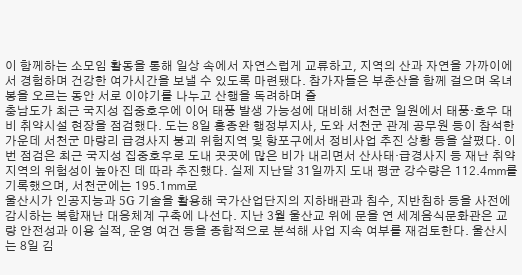이 함께하는 소모임 활동을 통해 일상 속에서 자연스럽게 교류하고, 지역의 산과 자연을 가까이에서 경험하며 건강한 여가시간을 보낼 수 있도록 마련됐다. 참가자들은 부춘산을 함께 걸으며 옥녀봉을 오르는 동안 서로 이야기를 나누고 산행을 독려하며 즐
충남도가 최근 국지성 집중호우에 이어 태풍 발생 가능성에 대비해 서천군 일원에서 태풍·호우 대비 취약시설 현장을 점검했다. 도는 8일 홍종완 행정부지사, 도와 서천군 관계 공무원 등이 참석한 가운데 서천군 마량리 급경사지 붕괴 위험지역 및 항포구에서 정비사업 추진 상황 등을 살폈다. 이번 점검은 최근 국지성 집중호우로 도내 곳곳에 많은 비가 내리면서 산사태·급경사지 등 재난 취약지역의 위험성이 높아진 데 따라 추진했다. 실제 지난달 31일까지 도내 평균 강수량은 112.4㎜를 기록했으며, 서천군에는 195.1㎜로
울산시가 인공지능과 5G 기술을 활용해 국가산업단지의 지하배관과 침수, 지반침하 등을 사전에 감시하는 복합재난 대응체계 구축에 나선다. 지난 3월 울산교 위에 문을 연 세계음식문화관은 교량 안전성과 이용 실적, 운영 여건 등을 종합적으로 분석해 사업 지속 여부를 재검토한다. 울산시는 8일 김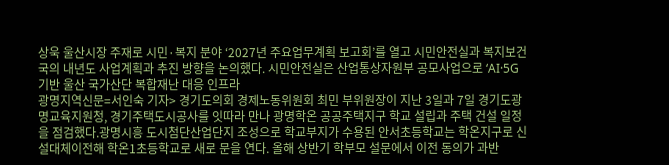상욱 울산시장 주재로 시민·복지 분야 ‘2027년 주요업무계획 보고회’를 열고 시민안전실과 복지보건국의 내년도 사업계획과 추진 방향을 논의했다. 시민안전실은 산업통상자원부 공모사업으로 ‘AI·5G 기반 울산 국가산단 복합재난 대응 인프라
광명지역신문=서인숙 기자> 경기도의회 경제노동위원회 최민 부위원장이 지난 3일과 7일 경기도광명교육지원청, 경기주택도시공사를 잇따라 만나 광명학온 공공주택지구 학교 설립과 주택 건설 일정을 점검했다.광명시흥 도시첨단산업단지 조성으로 학교부지가 수용된 안서초등학교는 학온지구로 신설대체이전해 학온1초등학교로 새로 문을 연다. 올해 상반기 학부모 설문에서 이전 동의가 과반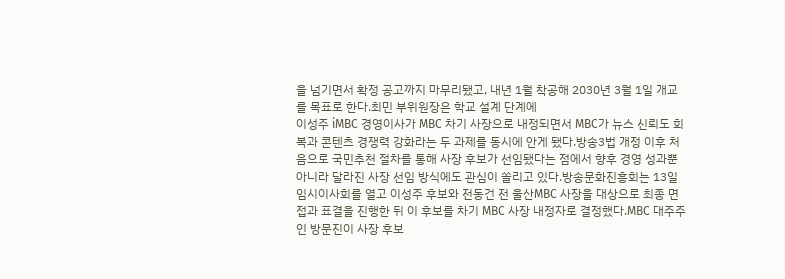을 넘기면서 확정 공고까지 마무리됐고, 내년 1월 착공해 2030년 3월 1일 개교를 목표로 한다.최민 부위원장은 학교 설계 단계에
이성주 iMBC 경영이사가 MBC 차기 사장으로 내정되면서 MBC가 뉴스 신뢰도 회복과 콘텐츠 경쟁력 강화라는 두 과제를 동시에 안게 됐다.방송3법 개정 이후 처음으로 국민추천 절차를 통해 사장 후보가 선임됐다는 점에서 향후 경영 성과뿐 아니라 달라진 사장 선임 방식에도 관심이 쏠리고 있다.방송문화진흥회는 13일 임시이사회를 열고 이성주 후보와 전동건 전 울산MBC 사장을 대상으로 최종 면접과 표결을 진행한 뒤 이 후보를 차기 MBC 사장 내정자로 결정했다.MBC 대주주인 방문진이 사장 후보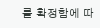를 확정함에 따